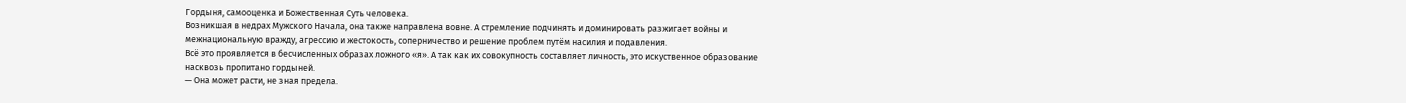Гордыня, самооценка и Божественная Суть человека.
Возникшая в недрах Мужского Начала, она также направлена вовне. А стремление подчинять и доминировать разжигает войны и межнациональную вражду, агрессию и жестокость, соперничество и решение проблем путём насилия и подавления.
Всё это проявляется в бесчисленных образах ложного «я». А так как их совокупность составляет личность, это искуственное образование насквозь пропитано гордыней.
— Она может расти, не зная предела.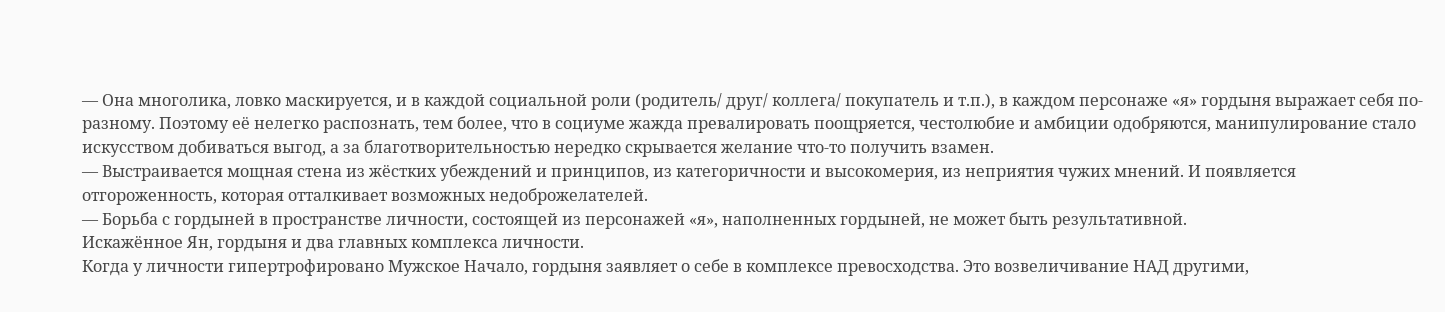— Она многолика, ловко маскируется, и в каждой социальной роли (родитель/ друг/ коллега/ покупатель и т.п.), в каждом персонаже «я» гордыня выражает себя по-разному. Поэтому её нелегко распознать, тем более, что в социуме жажда превалировать поощряется, честолюбие и амбиции одобряются, манипулирование стало искусством добиваться выгод, а за благотворительностью нередко скрывается желание что-то получить взамен.
— Выстраивается мощная стена из жёстких убеждений и принципов, из категоричности и высокомерия, из неприятия чужих мнений. И появляется отгороженность, которая отталкивает возможных недоброжелателей.
— Борьба с гордыней в пространстве личности, состоящей из персонажей «я», наполненных гордыней, не может быть результативной.
Искажённое Ян, гордыня и два главных комплекса личности.
Когда у личности гипертрофировано Мужское Начало, гордыня заявляет о себе в комплексе превосходства. Это возвеличивание НАД другими,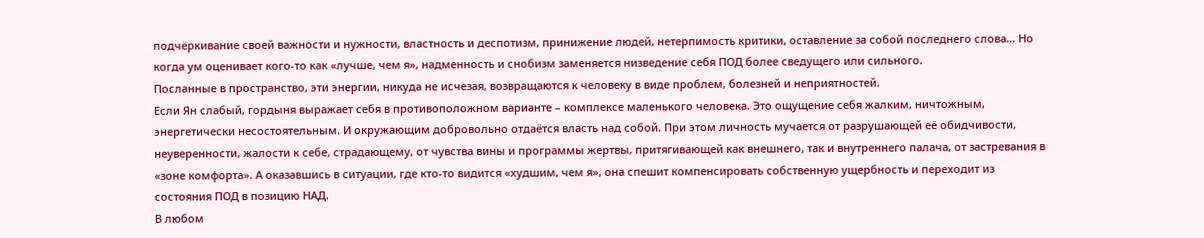подчёркивание своей важности и нужности, властность и деспотизм, принижение людей, нетерпимость критики, оставление за собой последнего слова… Но когда ум оценивает кого-то как «лучше, чем я», надменность и снобизм заменяется низведение себя ПОД более сведущего или сильного.
Посланные в пространство, эти энергии, никуда не исчезая, возвращаются к человеку в виде проблем, болезней и неприятностей.
Если Ян слабый, гордыня выражает себя в противоположном варианте – комплексе маленького человека. Это ощущение себя жалким, ничтожным, энергетически несостоятельным. И окружающим добровольно отдаётся власть над собой. При этом личность мучается от разрушающей её обидчивости, неуверенности, жалости к себе, страдающему, от чувства вины и программы жертвы, притягивающей как внешнего, так и внутреннего палача, от застревания в «зоне комфорта». А оказавшись в ситуации, где кто-то видится «худшим, чем я», она спешит компенсировать собственную ущербность и переходит из состояния ПОД в позицию НАД.
В любом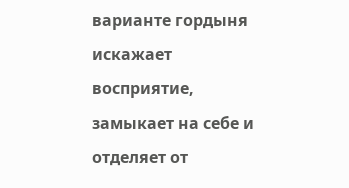варианте гордыня искажает восприятие, замыкает на себе и отделяет от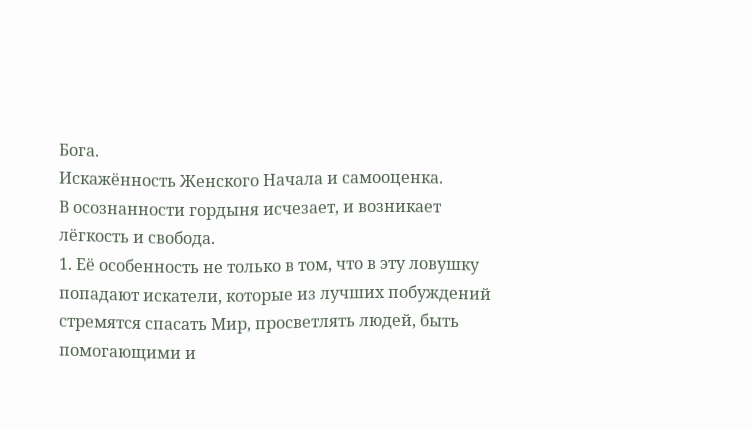Бога.
Искажённость Женского Начала и самооценка.
В осознанности гордыня исчезает, и возникает лёгкость и свобода.
1. Её особенность не только в том, что в эту ловушку попадают искатели, которые из лучших побуждений стремятся спасать Мир, просветлять людей, быть помогающими и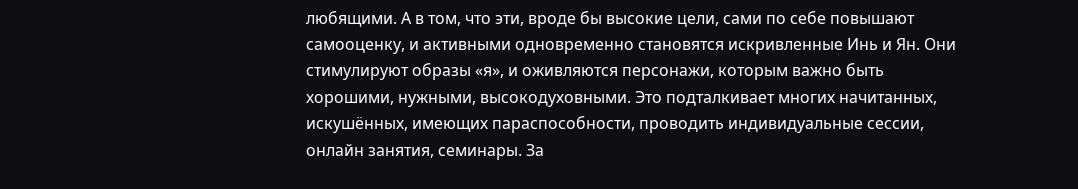любящими. А в том, что эти, вроде бы высокие цели, сами по себе повышают самооценку, и активными одновременно становятся искривленные Инь и Ян. Они стимулируют образы «я», и оживляются персонажи, которым важно быть хорошими, нужными, высокодуховными. Это подталкивает многих начитанных, искушённых, имеющих параспособности, проводить индивидуальные сессии, онлайн занятия, семинары. За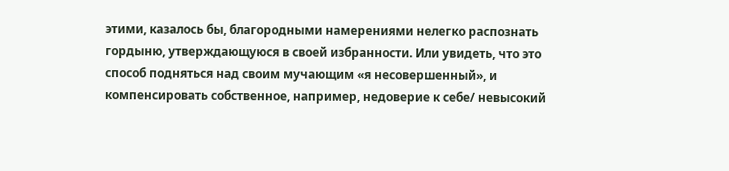этими, казалось бы, благородными намерениями нелегко распознать гордыню, утверждающуюся в своей избранности. Или увидеть, что это способ подняться над своим мучающим «я несовершенный», и компенсировать собственное, например, недоверие к себе/ невысокий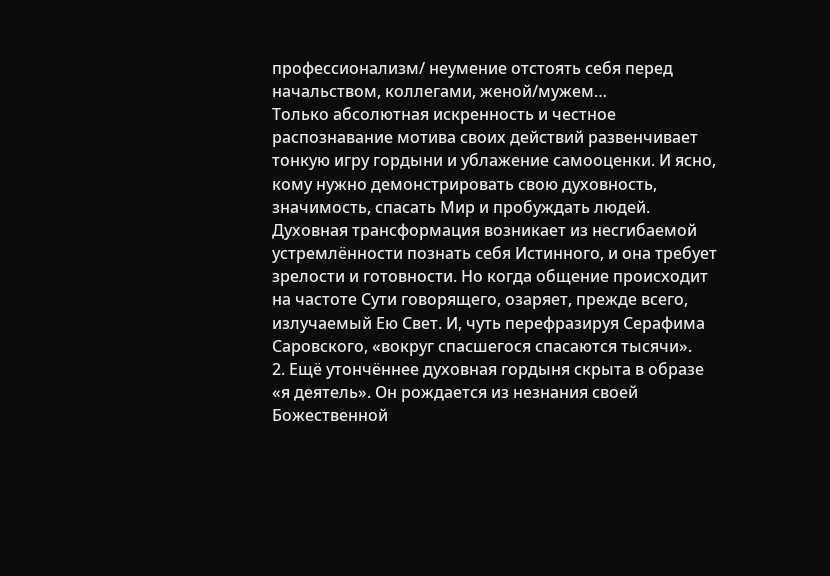профессионализм/ неумение отстоять себя перед начальством, коллегами, женой/мужем…
Только абсолютная искренность и честное распознавание мотива своих действий развенчивает тонкую игру гордыни и ублажение самооценки. И ясно, кому нужно демонстрировать свою духовность, значимость, спасать Мир и пробуждать людей.
Духовная трансформация возникает из несгибаемой устремлённости познать себя Истинного, и она требует зрелости и готовности. Но когда общение происходит на частоте Сути говорящего, озаряет, прежде всего, излучаемый Ею Свет. И, чуть перефразируя Серафима Саровского, «вокруг спасшегося спасаются тысячи».
2. Ещё утончённее духовная гордыня скрыта в образе «я деятель». Он рождается из незнания своей Божественной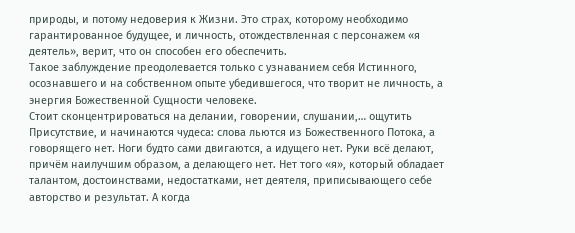природы, и потому недоверия к Жизни. Это страх, которому необходимо гарантированное будущее, и личность, отождествленная с персонажем «я деятель», верит, что он способен его обеспечить.
Такое заблуждение преодолевается только с узнаванием себя Истинного, осознавшего и на собственном опыте убедившегося, что творит не личность, а энергия Божественной Сущности человеке.
Стоит сконцентрироваться на делании, говорении, слушании,… ощутить Присутствие, и начинаются чудеса: слова льются из Божественного Потока, а говорящего нет. Ноги будто сами двигаются, а идущего нет. Руки всё делают, причём наилучшим образом, а делающего нет. Нет того «я», который обладает талантом, достоинствами, недостатками, нет деятеля, приписывающего себе авторство и результат. А когда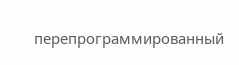перепрограммированный